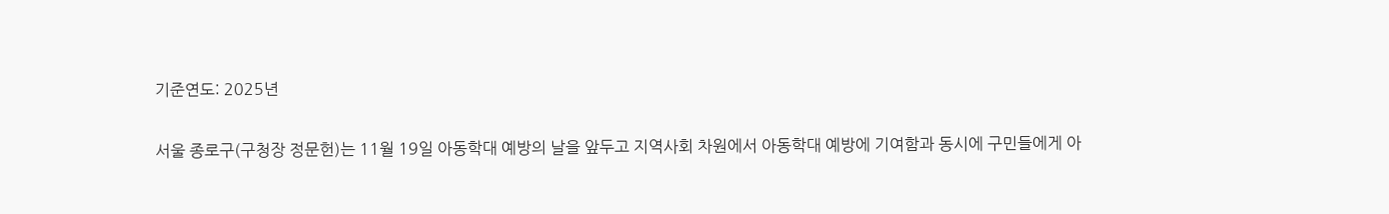기준연도: 2025년

서울 종로구(구청장 정문헌)는 11월 19일 아동학대 예방의 날을 앞두고 지역사회 차원에서 아동학대 예방에 기여함과 동시에 구민들에게 아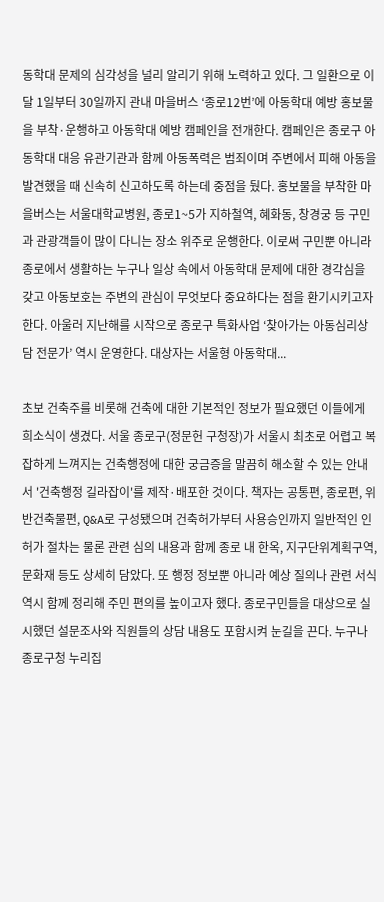동학대 문제의 심각성을 널리 알리기 위해 노력하고 있다. 그 일환으로 이달 1일부터 30일까지 관내 마을버스 ‘종로12번’에 아동학대 예방 홍보물을 부착·운행하고 아동학대 예방 캠페인을 전개한다. 캠페인은 종로구 아동학대 대응 유관기관과 함께 아동폭력은 범죄이며 주변에서 피해 아동을 발견했을 때 신속히 신고하도록 하는데 중점을 뒀다. 홍보물을 부착한 마을버스는 서울대학교병원, 종로1~5가 지하철역, 혜화동, 창경궁 등 구민과 관광객들이 많이 다니는 장소 위주로 운행한다. 이로써 구민뿐 아니라 종로에서 생활하는 누구나 일상 속에서 아동학대 문제에 대한 경각심을 갖고 아동보호는 주변의 관심이 무엇보다 중요하다는 점을 환기시키고자 한다. 아울러 지난해를 시작으로 종로구 특화사업 ‘찾아가는 아동심리상담 전문가’ 역시 운영한다. 대상자는 서울형 아동학대...

초보 건축주를 비롯해 건축에 대한 기본적인 정보가 필요했던 이들에게 희소식이 생겼다. 서울 종로구(정문헌 구청장)가 서울시 최초로 어렵고 복잡하게 느껴지는 건축행정에 대한 궁금증을 말끔히 해소할 수 있는 안내서 '건축행정 길라잡이'를 제작·배포한 것이다. 책자는 공통편, 종로편, 위반건축물편, Q&A로 구성됐으며 건축허가부터 사용승인까지 일반적인 인허가 절차는 물론 관련 심의 내용과 함께 종로 내 한옥, 지구단위계획구역, 문화재 등도 상세히 담았다. 또 행정 정보뿐 아니라 예상 질의나 관련 서식 역시 함께 정리해 주민 편의를 높이고자 했다. 종로구민들을 대상으로 실시했던 설문조사와 직원들의 상담 내용도 포함시켜 눈길을 끈다. 누구나 종로구청 누리집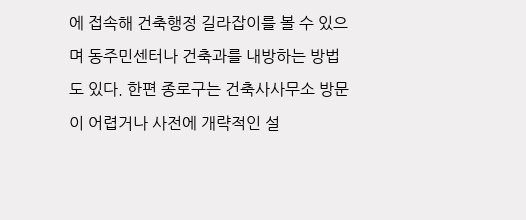에 접속해 건축행정 길라잡이를 볼 수 있으며 동주민센터나 건축과를 내방하는 방법도 있다. 한편 종로구는 건축사사무소 방문이 어렵거나 사전에 개략적인 설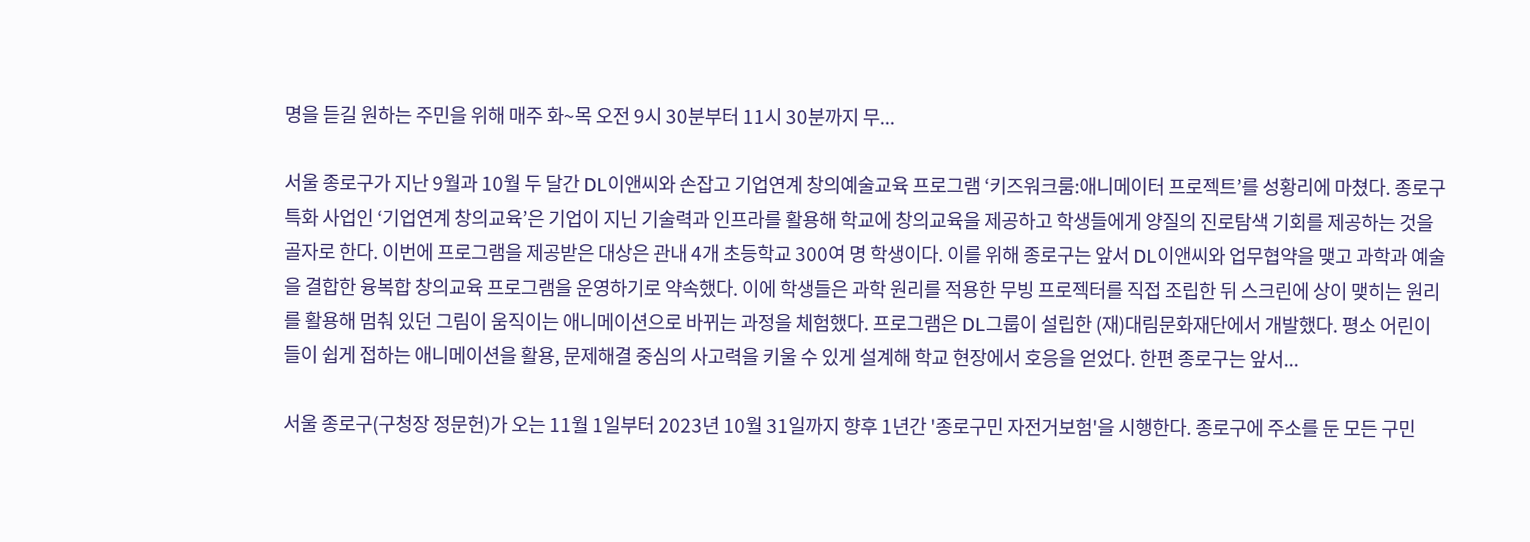명을 듣길 원하는 주민을 위해 매주 화~목 오전 9시 30분부터 11시 30분까지 무...

서울 종로구가 지난 9월과 10월 두 달간 DL이앤씨와 손잡고 기업연계 창의예술교육 프로그램 ‘키즈워크룸:애니메이터 프로젝트’를 성황리에 마쳤다. 종로구 특화 사업인 ‘기업연계 창의교육’은 기업이 지닌 기술력과 인프라를 활용해 학교에 창의교육을 제공하고 학생들에게 양질의 진로탐색 기회를 제공하는 것을 골자로 한다. 이번에 프로그램을 제공받은 대상은 관내 4개 초등학교 300여 명 학생이다. 이를 위해 종로구는 앞서 DL이앤씨와 업무협약을 맺고 과학과 예술을 결합한 융복합 창의교육 프로그램을 운영하기로 약속했다. 이에 학생들은 과학 원리를 적용한 무빙 프로젝터를 직접 조립한 뒤 스크린에 상이 맺히는 원리를 활용해 멈춰 있던 그림이 움직이는 애니메이션으로 바뀌는 과정을 체험했다. 프로그램은 DL그룹이 설립한 (재)대림문화재단에서 개발했다. 평소 어린이들이 쉽게 접하는 애니메이션을 활용, 문제해결 중심의 사고력을 키울 수 있게 설계해 학교 현장에서 호응을 얻었다. 한편 종로구는 앞서...

서울 종로구(구청장 정문헌)가 오는 11월 1일부터 2023년 10월 31일까지 향후 1년간 '종로구민 자전거보험'을 시행한다. 종로구에 주소를 둔 모든 구민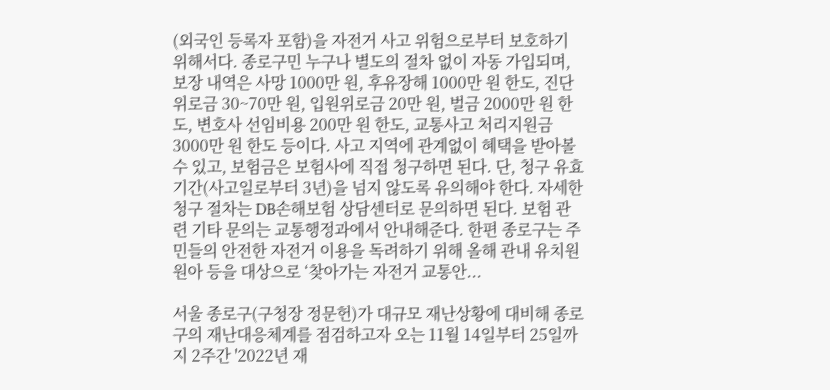(외국인 등록자 포함)을 자전거 사고 위험으로부터 보호하기 위해서다. 종로구민 누구나 별도의 절차 없이 자동 가입되며, 보장 내역은 사망 1000만 원, 후유장해 1000만 원 한도, 진단위로금 30~70만 원, 입원위로금 20만 원, 벌금 2000만 원 한도, 변호사 선임비용 200만 원 한도, 교통사고 처리지원금 3000만 원 한도 등이다. 사고 지역에 관계없이 혜택을 받아볼 수 있고, 보험금은 보험사에 직접 청구하면 된다. 단, 청구 유효기간(사고일로부터 3년)을 넘지 않도록 유의해야 한다. 자세한 청구 절차는 DB손해보험 상담센터로 문의하면 된다. 보험 관련 기타 문의는 교통행정과에서 안내해준다. 한편 종로구는 주민들의 안전한 자전거 이용을 독려하기 위해 올해 관내 유치원 원아 등을 대상으로 ‘찾아가는 자전거 교통안...

서울 종로구(구청장 정문헌)가 대규모 재난상황에 대비해 종로구의 재난대응체계를 점검하고자 오는 11월 14일부터 25일까지 2주간 '2022년 재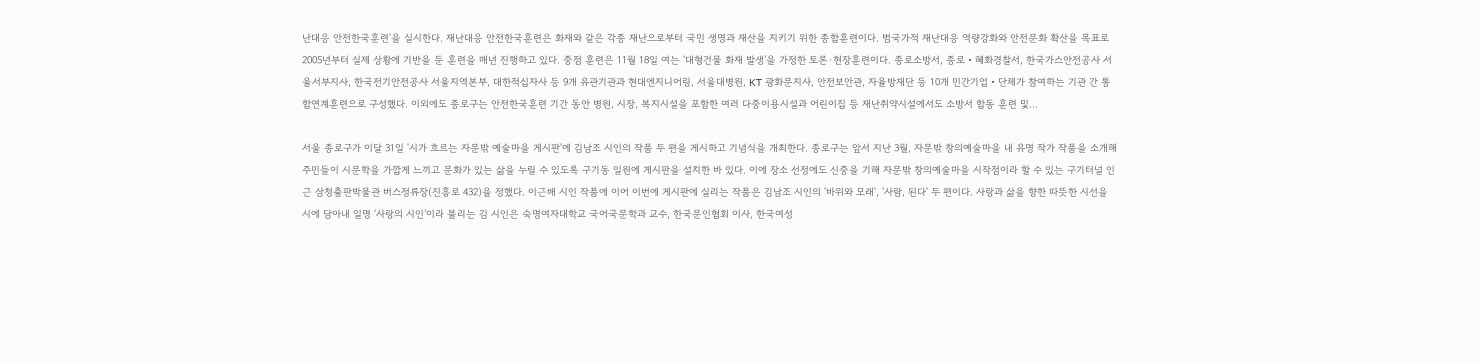난대응 안전한국훈련'을 실시한다. 재난대응 안전한국훈련은 화재와 같은 각종 재난으로부터 국민 생명과 재산을 지키기 위한 종합훈련이다. 범국가적 재난대응 역량강화와 안전문화 확산을 목표로 2005년부터 실제 상황에 기반을 둔 훈련을 매년 진행하고 있다. 중점 훈련은 11월 18일 여는 ‘대형건물 화재 발생’을 가정한 토론·현장훈련이다. 종로소방서, 종로‧혜화경찰서, 한국가스안전공사 서울서부지사, 한국전기안전공사 서울지역본부, 대한적십자사 등 9개 유관기관과 현대엔지니어링, 서울대병원, KT 광화문지사, 안전보안관, 자율방재단 등 10개 민간기업‧단체가 참여하는 기관 간 통합연계훈련으로 구성했다. 이외에도 종로구는 안전한국훈련 기간 동안 병원, 시장, 복지시설을 포함한 여러 다중이용시설과 어린이집 등 재난취약시설에서도 소방서 합동 훈련 및...

서울 종로구가 이달 31일 '시가 흐르는 자문밖 예술마을 게시판'에 김남조 시인의 작품 두 편을 게시하고 기념식을 개최한다. 종로구는 앞서 지난 3월, 자문밖 창의예술마을 내 유명 작가 작품을 소개해 주민들이 시문학을 가깝게 느끼고 문화가 있는 삶을 누릴 수 있도록 구기동 일원에 게시판을 설치한 바 있다. 이에 장소 선정에도 신중을 기해 자문밖 창의예술마을 시작점이라 할 수 있는 구기터널 인근 삼청출판박물관 버스정류장(진흥로 432)을 정했다. 이근배 시인 작품에 이어 이번에 게시판에 실리는 작품은 김남조 시인의 '바위와 모래', '사람, 된다' 두 편이다. 사랑과 삶을 향한 따뜻한 시선을 시에 담아내 일명 ‘사랑의 시인’이라 불리는 김 시인은 숙명여자대학교 국어국문학과 교수, 한국문인협회 이사, 한국여성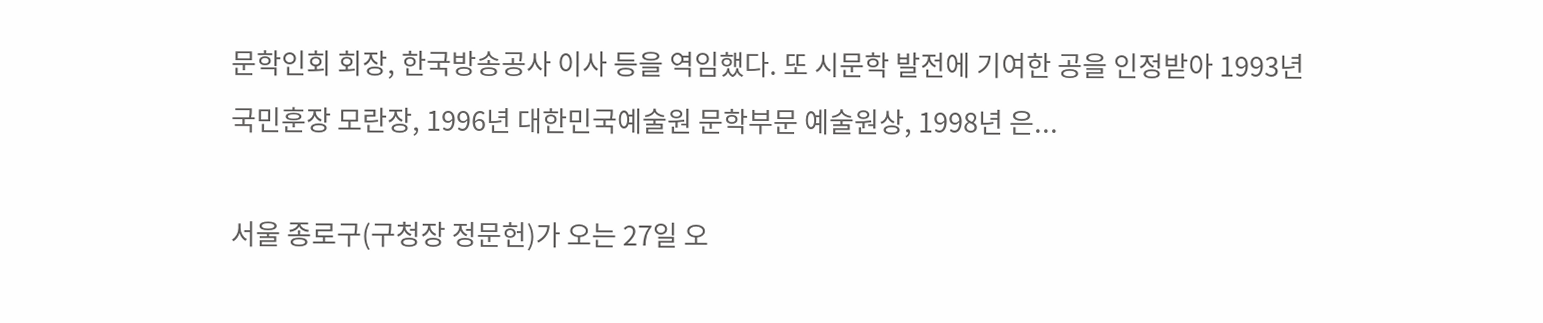문학인회 회장, 한국방송공사 이사 등을 역임했다. 또 시문학 발전에 기여한 공을 인정받아 1993년 국민훈장 모란장, 1996년 대한민국예술원 문학부문 예술원상, 1998년 은...

서울 종로구(구청장 정문헌)가 오는 27일 오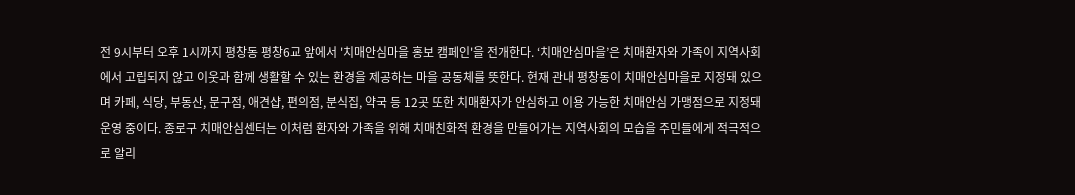전 9시부터 오후 1시까지 평창동 평창6교 앞에서 '치매안심마을 홍보 캠페인'을 전개한다. ‘치매안심마을’은 치매환자와 가족이 지역사회에서 고립되지 않고 이웃과 함께 생활할 수 있는 환경을 제공하는 마을 공동체를 뜻한다. 현재 관내 평창동이 치매안심마을로 지정돼 있으며 카페, 식당, 부동산, 문구점, 애견샵, 편의점, 분식집, 약국 등 12곳 또한 치매환자가 안심하고 이용 가능한 치매안심 가맹점으로 지정돼 운영 중이다. 종로구 치매안심센터는 이처럼 환자와 가족을 위해 치매친화적 환경을 만들어가는 지역사회의 모습을 주민들에게 적극적으로 알리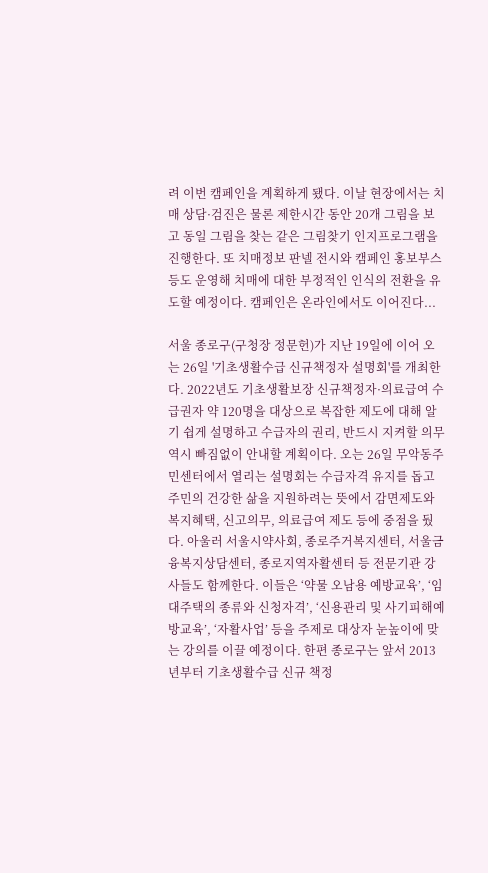려 이번 캠페인을 계획하게 됐다. 이날 현장에서는 치매 상담·검진은 물론 제한시간 동안 20개 그림을 보고 동일 그림을 찾는 같은 그림찾기 인지프로그램을 진행한다. 또 치매정보 판넬 전시와 캠페인 홍보부스 등도 운영해 치매에 대한 부정적인 인식의 전환을 유도할 예정이다. 캠페인은 온라인에서도 이어진다...

서울 종로구(구청장 정문헌)가 지난 19일에 이어 오는 26일 '기초생활수급 신규책정자 설명회'를 개최한다. 2022년도 기초생활보장 신규책정자·의료급여 수급권자 약 120명을 대상으로 복잡한 제도에 대해 알기 쉽게 설명하고 수급자의 권리, 반드시 지켜할 의무 역시 빠짐없이 안내할 계획이다. 오는 26일 무악동주민센터에서 열리는 설명회는 수급자격 유지를 돕고 주민의 건강한 삶을 지원하려는 뜻에서 감면제도와 복지혜택, 신고의무, 의료급여 제도 등에 중점을 뒀다. 아울러 서울시약사회, 종로주거복지센터, 서울금융복지상담센터, 종로지역자활센터 등 전문기관 강사들도 함께한다. 이들은 ‘약물 오남용 예방교육’, ‘임대주택의 종류와 신청자격’, ‘신용관리 및 사기피해예방교육’, ‘자활사업’ 등을 주제로 대상자 눈높이에 맞는 강의를 이끌 예정이다. 한편 종로구는 앞서 2013년부터 기초생활수급 신규 책정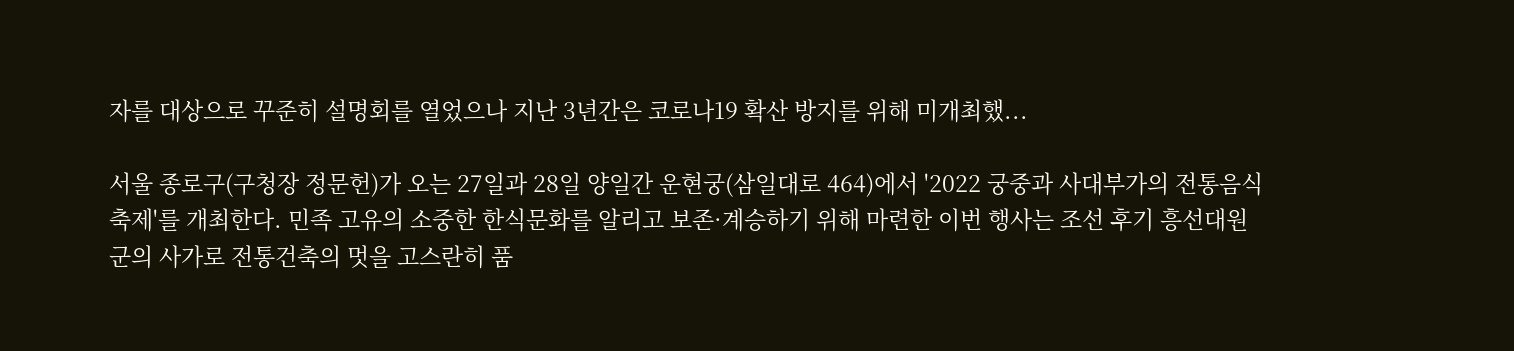자를 대상으로 꾸준히 설명회를 열었으나 지난 3년간은 코로나19 확산 방지를 위해 미개최했...

서울 종로구(구청장 정문헌)가 오는 27일과 28일 양일간 운현궁(삼일대로 464)에서 '2022 궁중과 사대부가의 전통음식축제'를 개최한다. 민족 고유의 소중한 한식문화를 알리고 보존·계승하기 위해 마련한 이번 행사는 조선 후기 흥선대원군의 사가로 전통건축의 멋을 고스란히 품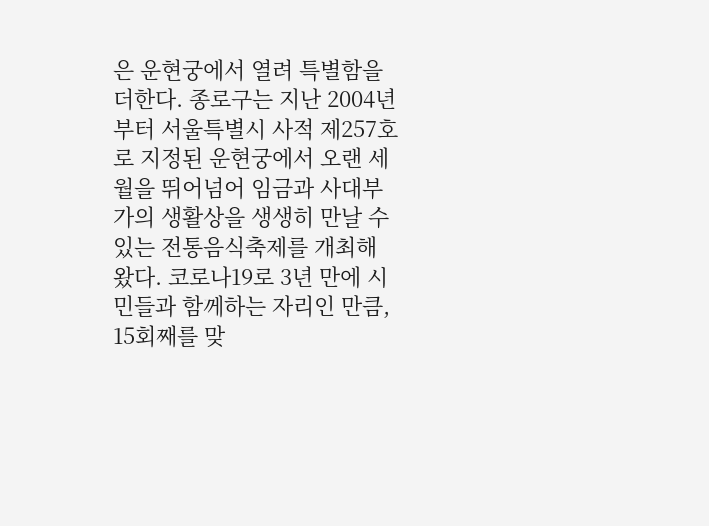은 운현궁에서 열려 특별함을 더한다. 종로구는 지난 2004년부터 서울특별시 사적 제257호로 지정된 운현궁에서 오랜 세월을 뛰어넘어 임금과 사대부가의 생활상을 생생히 만날 수 있는 전통음식축제를 개최해 왔다. 코로나19로 3년 만에 시민들과 함께하는 자리인 만큼, 15회째를 맞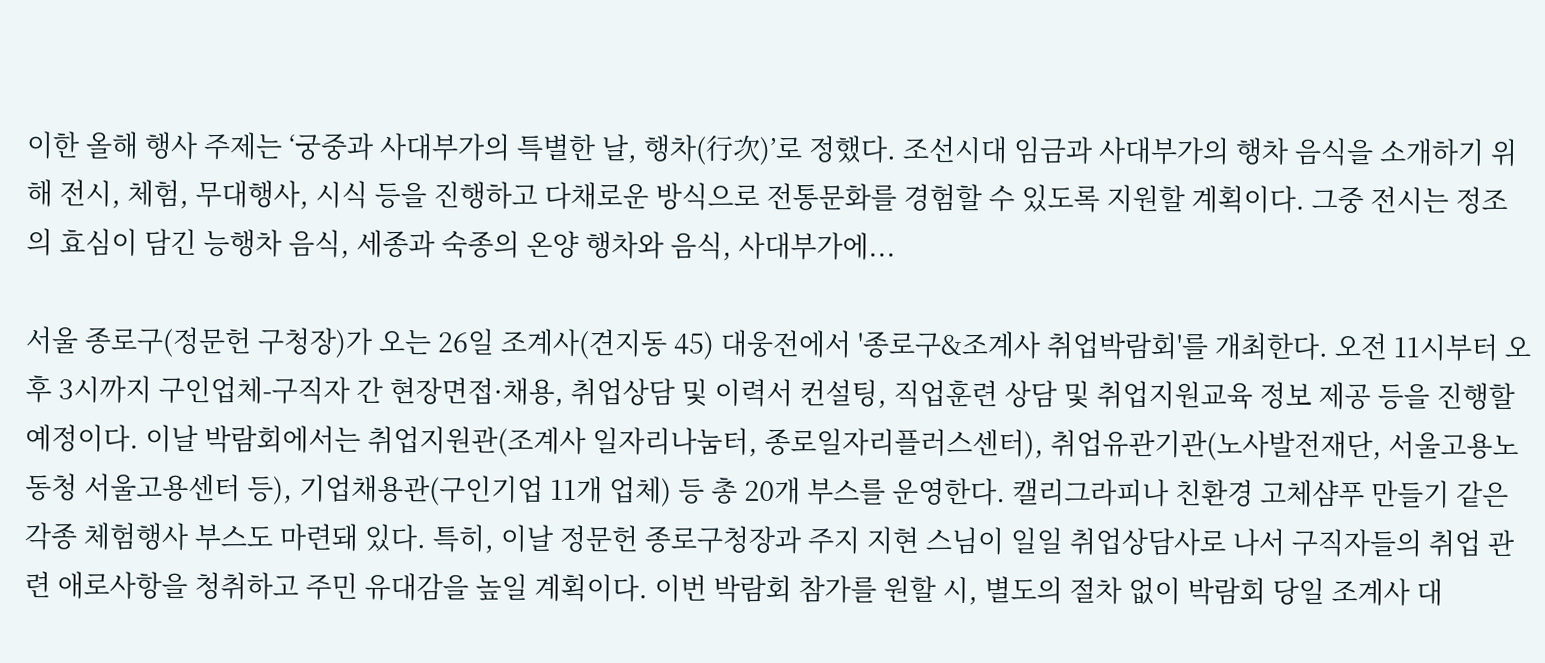이한 올해 행사 주제는 ‘궁중과 사대부가의 특별한 날, 행차(行次)’로 정했다. 조선시대 임금과 사대부가의 행차 음식을 소개하기 위해 전시, 체험, 무대행사, 시식 등을 진행하고 다채로운 방식으로 전통문화를 경험할 수 있도록 지원할 계획이다. 그중 전시는 정조의 효심이 담긴 능행차 음식, 세종과 숙종의 온양 행차와 음식, 사대부가에...

서울 종로구(정문헌 구청장)가 오는 26일 조계사(견지동 45) 대웅전에서 '종로구&조계사 취업박람회'를 개최한다. 오전 11시부터 오후 3시까지 구인업체-구직자 간 현장면접·채용, 취업상담 및 이력서 컨설팅, 직업훈련 상담 및 취업지원교육 정보 제공 등을 진행할 예정이다. 이날 박람회에서는 취업지원관(조계사 일자리나눔터, 종로일자리플러스센터), 취업유관기관(노사발전재단, 서울고용노동청 서울고용센터 등), 기업채용관(구인기업 11개 업체) 등 총 20개 부스를 운영한다. 캘리그라피나 친환경 고체샴푸 만들기 같은 각종 체험행사 부스도 마련돼 있다. 특히, 이날 정문헌 종로구청장과 주지 지현 스님이 일일 취업상담사로 나서 구직자들의 취업 관련 애로사항을 청취하고 주민 유대감을 높일 계획이다. 이번 박람회 참가를 원할 시, 별도의 절차 없이 박람회 당일 조계사 대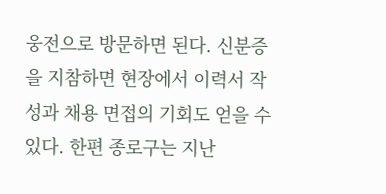웅전으로 방문하면 된다. 신분증을 지참하면 현장에서 이력서 작성과 채용 면접의 기회도 얻을 수 있다. 한편 종로구는 지난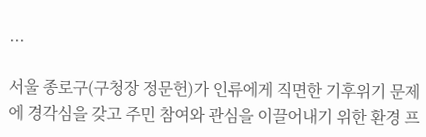...

서울 종로구(구청장 정문헌)가 인류에게 직면한 기후위기 문제에 경각심을 갖고 주민 참여와 관심을 이끌어내기 위한 환경 프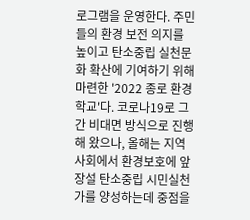로그램을 운영한다. 주민들의 환경 보전 의지를 높이고 탄소중립 실천문화 확산에 기여하기 위해 마련한 '2022 종로 환경학교'다. 코로나19로 그간 비대면 방식으로 진행해 왔으나, 올해는 지역사회에서 환경보호에 앞장설 탄소중립 시민실천가를 양성하는데 중점을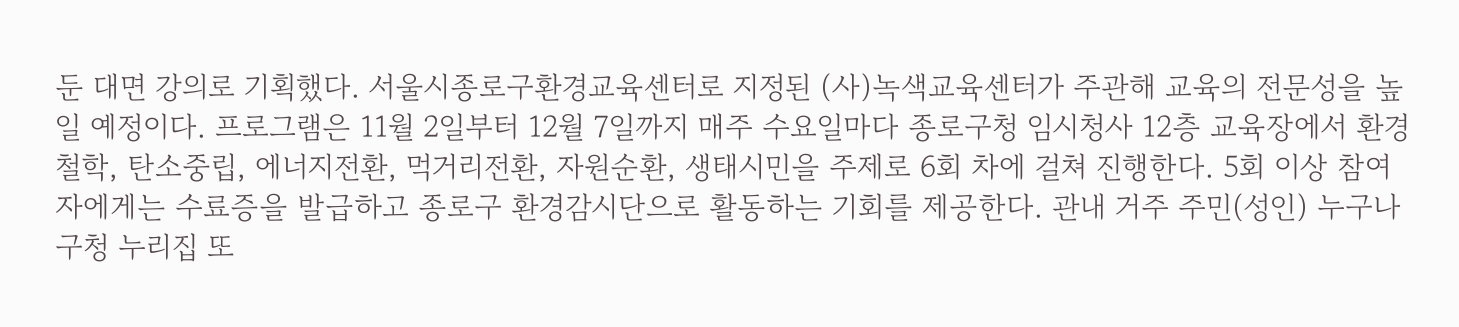둔 대면 강의로 기획했다. 서울시종로구환경교육센터로 지정된 (사)녹색교육센터가 주관해 교육의 전문성을 높일 예정이다. 프로그램은 11월 2일부터 12월 7일까지 매주 수요일마다 종로구청 임시청사 12층 교육장에서 환경철학, 탄소중립, 에너지전환, 먹거리전환, 자원순환, 생태시민을 주제로 6회 차에 걸쳐 진행한다. 5회 이상 참여자에게는 수료증을 발급하고 종로구 환경감시단으로 활동하는 기회를 제공한다. 관내 거주 주민(성인) 누구나 구청 누리집 또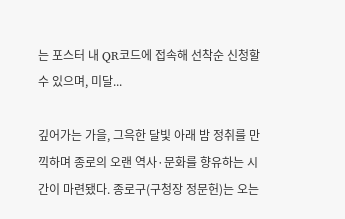는 포스터 내 QR코드에 접속해 선착순 신청할 수 있으며, 미달...

깊어가는 가을, 그윽한 달빛 아래 밤 정취를 만끽하며 종로의 오랜 역사·문화를 향유하는 시간이 마련됐다. 종로구(구청장 정문헌)는 오는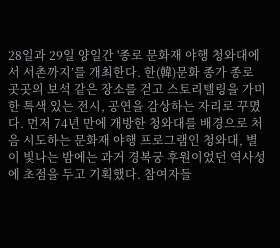28일과 29일 양일간 '종로 문화재 야행 청와대에서 서촌까지’를 개최한다. 한(韓)문화 종가 종로 곳곳의 보석 같은 장소를 걷고 스토리텔링을 가미한 특색 있는 전시, 공연을 감상하는 자리로 꾸몄다. 먼저 74년 만에 개방한 청와대를 배경으로 처음 시도하는 문화재 야행 프로그램인 청와대, 별이 빛나는 밤에는 과거 경복궁 후원이었던 역사성에 초점을 두고 기획했다. 참여자들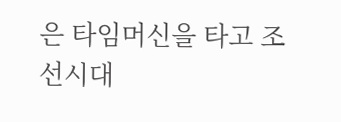은 타임머신을 타고 조선시대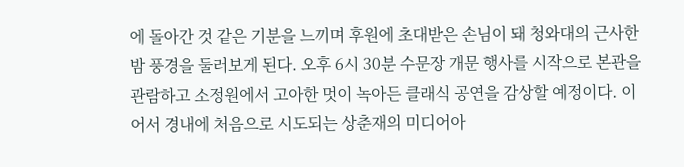에 돌아간 것 같은 기분을 느끼며 후원에 초대받은 손님이 돼 청와대의 근사한 밤 풍경을 둘러보게 된다. 오후 6시 30분 수문장 개문 행사를 시작으로 본관을 관람하고 소정원에서 고아한 멋이 녹아든 클래식 공연을 감상할 예정이다. 이어서 경내에 처음으로 시도되는 상춘재의 미디어아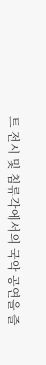트 전시 및 침류각에서의 국악 공연을 즐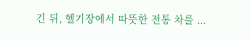긴 뒤, 헬기장에서 따뜻한 전통 차를 ...